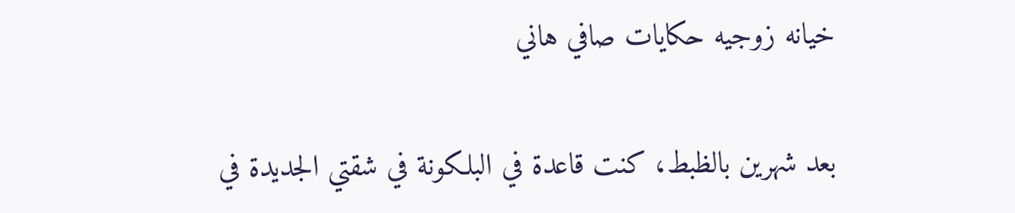خيانه زوجيه حكايات صافي هاني

بعد شهرين بالظبط، كنت قاعدة في البلكونة في شقتي الجديدة في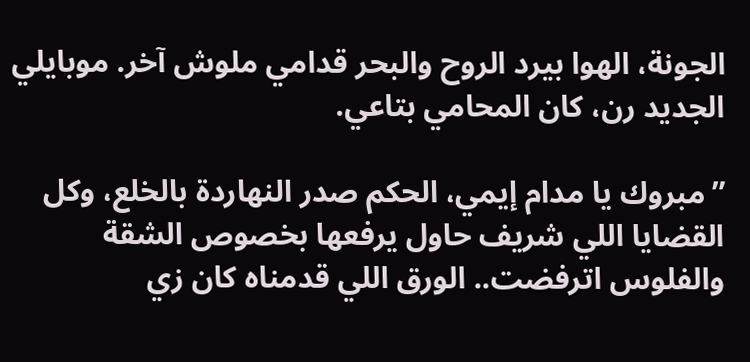الجونة، الهوا بيرد الروح والبحر قدامي ملوش آخر. موبايلي الجديد رن، كان المحامي بتاعي.

”مبروك يا مدام إيمي، الحكم صدر النهاردة بالخلع، وكل القضايا اللي شريف حاول يرفعها بخصوص الشقة والفلوس اترفضت.. الورق اللي قدمناه كان زي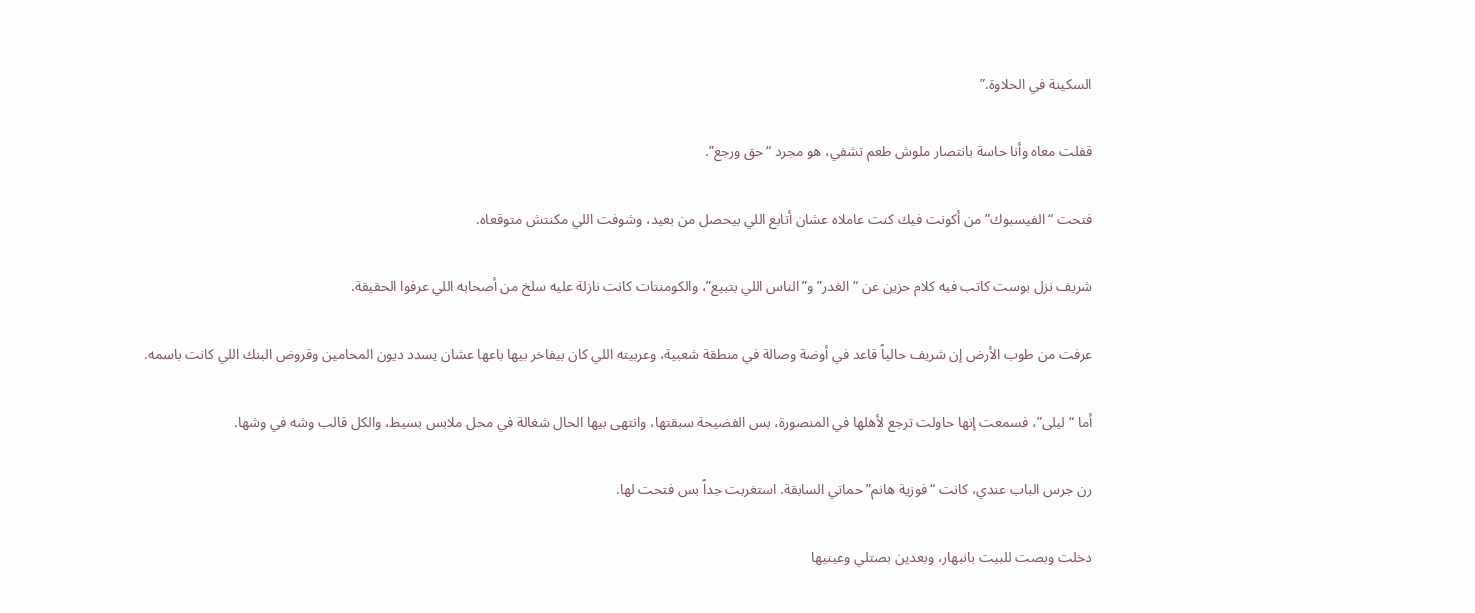السكينة في الحلاوة.”

قفلت معاه وأنا حاسة بانتصار ملوش طعم تشفي، هو مجرد “حق ورجع”.

فتحت “الفيسبوك” من أكونت فيك كنت عاملاه عشان أتابع اللي بيحصل من بعيد، وشوفت اللي مكنتش متوقعاه.

شريف نزل بوست كاتب فيه كلام حزين عن “الغدر” و”الناس اللي بتبيع”، والكومنتات كانت نازلة عليه سلخ من أصحابه اللي عرفوا الحقيقة.

عرفت من طوب الأرض إن شريف حالياً قاعد في أوضة وصالة في منطقة شعبية، وعربيته اللي كان بيفاخر بيها باعها عشان يسدد ديون المحامين وقروض البنك اللي كانت باسمه.

أما “ليلى”، فسمعت إنها حاولت ترجع لأهلها في المنصورة، بس الفضيحة سبقتها، وانتهى بيها الحال شغالة في محل ملابس بسيط، والكل قالب وشه في وشها.

رن جرس الباب عندي، كانت “فوزية هانم” حماتي السابقة. استغربت جداً بس فتحت لها.

دخلت وبصت للبيت بانبهار، وبعدين بصتلي وعينيها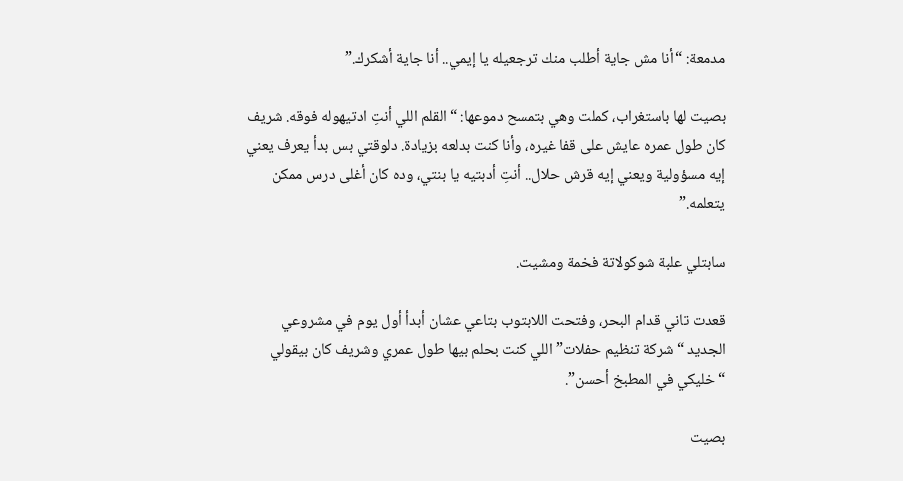مدمعة: “أنا مش جاية أطلب منك ترجعيله يا إيمي.. أنا جاية أشكرك.”

بصيت لها باستغراب، كملت وهي بتمسح دموعها: “القلم اللي أنتِ ادتيهوله فوقه. شريف كان طول عمره عايش على قفا غيره، وأنا كنت بدلعه بزيادة. دلوقتي بس بدأ يعرف يعني إيه مسؤولية ويعني إيه قرش حلال.. أنتِ أدبتيه يا بنتي، وده كان أغلى درس ممكن يتعلمه.”

سابتلي علبة شوكولاتة فخمة ومشيت.

قعدت تاني قدام البحر، وفتحت اللابتوب بتاعي عشان أبدأ أول يوم في مشروعي الجديد “شركة تنظيم حفلات” اللي كنت بحلم بيها طول عمري وشريف كان بيقولي “خليكي في المطبخ أحسن”.

بصيت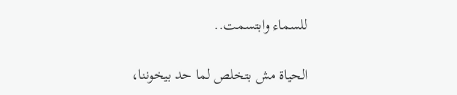للسماء وابتسمت..

الحياة مش بتخلص لما حد بيخوننا،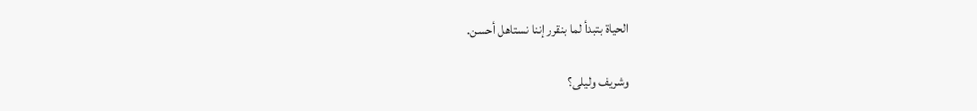الحياة بتبدأ لما بنقرر إننا نستاهل أحسن.

وشريف وليلى؟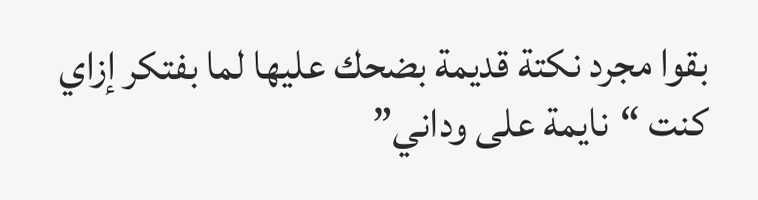بقوا مجرد نكتة قديمة بضحك عليها لما بفتكر إزاي كنت “نايمة على وداني”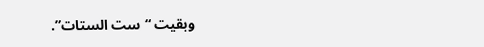وبقيت “ست الستات”.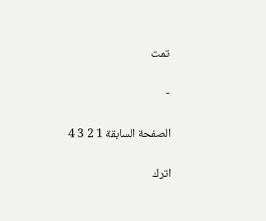تمت

-

الصفحة السابقة 1 2 3 4

اترك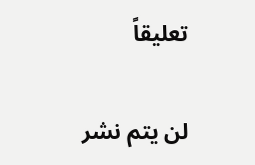تعليقاً

لن يتم نشر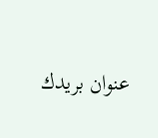عنوان بريدك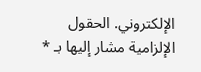الإلكتروني. الحقول الإلزامية مشار إليها بـ *